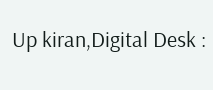Up kiran,Digital Desk :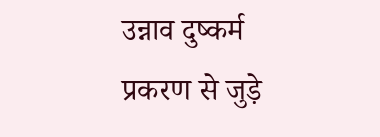उन्नाव दुष्कर्म प्रकरण से जुड़े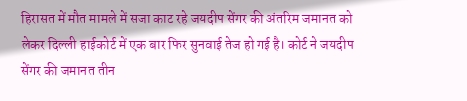हिरासत में मौत मामले में सजा काट रहे जयदीप सेंगर की अंतरिम जमानत को लेकर दिल्ली हाईकोर्ट में एक बार फिर सुनवाई तेज हो गई है। कोर्ट ने जयदीप सेंगर की जमानत तीन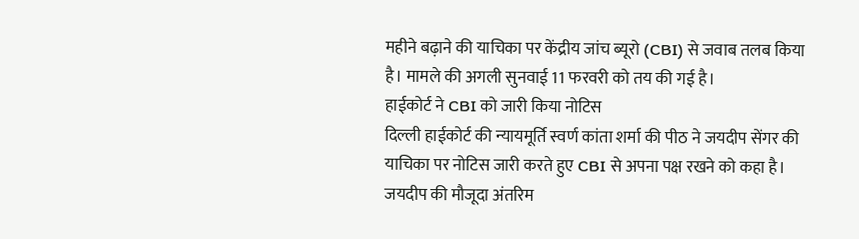महीने बढ़ाने की याचिका पर केंद्रीय जांच ब्यूरो (CBI) से जवाब तलब किया है। मामले की अगली सुनवाई 11 फरवरी को तय की गई है।
हाईकोर्ट ने CBI को जारी किया नोटिस
दिल्ली हाईकोर्ट की न्यायमूर्ति स्वर्ण कांता शर्मा की पीठ ने जयदीप सेंगर की याचिका पर नोटिस जारी करते हुए CBI से अपना पक्ष रखने को कहा है। जयदीप की मौजूदा अंतरिम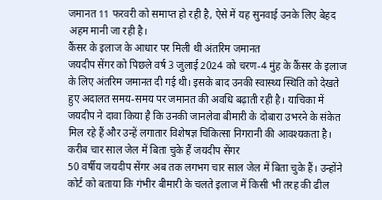जमानत 11 फरवरी को समाप्त हो रही है, ऐसे में यह सुनवाई उनके लिए बेहद अहम मानी जा रही है।
कैंसर के इलाज के आधार पर मिली थी अंतरिम जमानत
जयदीप सेंगर को पिछले वर्ष 3 जुलाई 2024 को चरण-4 मुंह के कैंसर के इलाज के लिए अंतरिम जमानत दी गई थी। इसके बाद उनकी स्वास्थ्य स्थिति को देखते हुए अदालत समय-समय पर जमानत की अवधि बढ़ाती रही है। याचिका में जयदीप ने दावा किया है कि उनकी जानलेवा बीमारी के दोबारा उभरने के संकेत मिल रहे हैं और उन्हें लगातार विशेषज्ञ चिकित्सा निगरानी की आवश्यकता है।
करीब चार साल जेल में बिता चुके हैं जयदीप सेंगर
50 वर्षीय जयदीप सेंगर अब तक लगभग चार साल जेल में बिता चुके हैं। उन्होंने कोर्ट को बताया कि गंभीर बीमारी के चलते इलाज में किसी भी तरह की ढील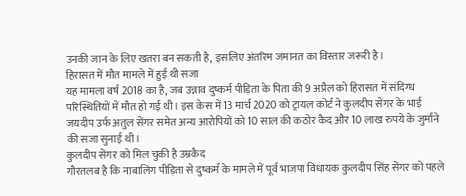उनकी जान के लिए खतरा बन सकती है, इसलिए अंतरिम जमानत का विस्तार जरूरी है।
हिरासत में मौत मामले में हुई थी सजा
यह मामला वर्ष 2018 का है, जब उन्नाव दुष्कर्म पीड़िता के पिता की 9 अप्रैल को हिरासत में संदिग्ध परिस्थितियों में मौत हो गई थी। इस केस में 13 मार्च 2020 को ट्रायल कोर्ट ने कुलदीप सेंगर के भाई जयदीप उर्फ अतुल सेंगर समेत अन्य आरोपियों को 10 साल की कठोर कैद और 10 लाख रुपये के जुर्माने की सजा सुनाई थी।
कुलदीप सेंगर को मिल चुकी है उम्रकैद
गौरतलब है कि नाबालिग पीड़िता से दुष्कर्म के मामले में पूर्व भाजपा विधायक कुलदीप सिंह सेंगर को पहले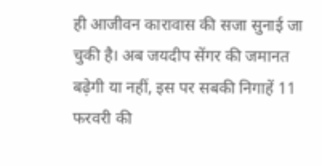ही आजीवन कारावास की सजा सुनाई जा चुकी है। अब जयदीप सेंगर की जमानत बढ़ेगी या नहीं, इस पर सबकी निगाहें 11 फरवरी की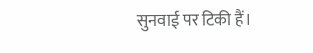सुनवाई पर टिकी हैं।